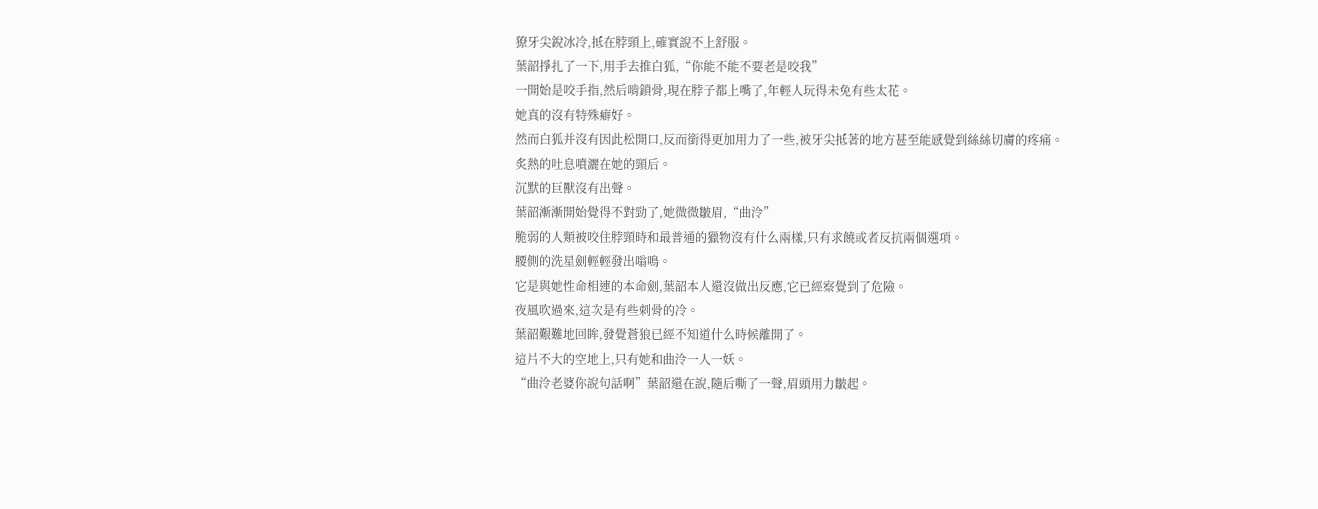獠牙尖銳冰冷,抵在脖頸上,確實說不上舒服。
葉韶掙扎了一下,用手去推白狐,“你能不能不要老是咬我”
一開始是咬手指,然后啃鎖骨,現在脖子都上嘴了,年輕人玩得未免有些太花。
她真的沒有特殊癖好。
然而白狐并沒有因此松開口,反而銜得更加用力了一些,被牙尖抵著的地方甚至能感覺到絲絲切膚的疼痛。
炙熱的吐息噴灑在她的頸后。
沉默的巨獸沒有出聲。
葉韶漸漸開始覺得不對勁了,她微微皺眉,“曲泠”
脆弱的人類被咬住脖頸時和最普通的獵物沒有什么兩樣,只有求饒或者反抗兩個選項。
腰側的洗星劍輕輕發出嗡鳴。
它是與她性命相連的本命劍,葉韶本人還沒做出反應,它已經察覺到了危險。
夜風吹過來,這次是有些刺骨的冷。
葉韶艱難地回眸,發覺蒼狼已經不知道什么時候離開了。
這片不大的空地上,只有她和曲泠一人一妖。
“曲泠老婆你說句話啊”葉韶還在說,隨后嘶了一聲,眉頭用力皺起。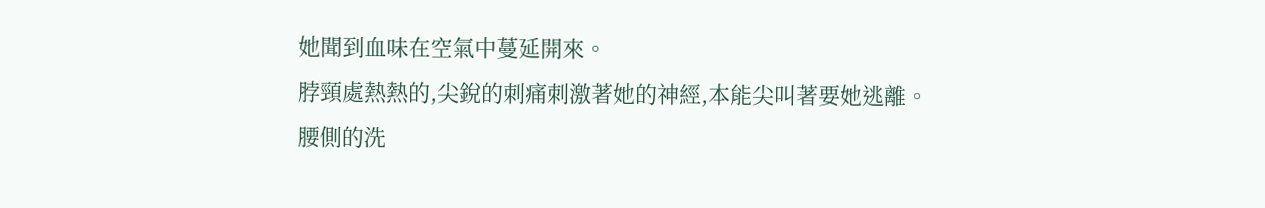她聞到血味在空氣中蔓延開來。
脖頸處熱熱的,尖銳的刺痛刺激著她的神經,本能尖叫著要她逃離。
腰側的洗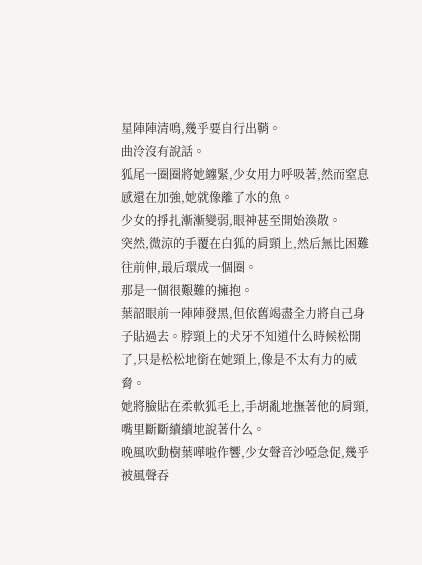星陣陣清鳴,幾乎要自行出鞘。
曲泠沒有說話。
狐尾一圈圈將她纏緊,少女用力呼吸著,然而窒息感還在加強,她就像離了水的魚。
少女的掙扎漸漸變弱,眼神甚至開始渙散。
突然,微涼的手覆在白狐的肩頸上,然后無比困難往前伸,最后環成一個圈。
那是一個很艱難的擁抱。
葉韶眼前一陣陣發黑,但依舊竭盡全力將自己身子貼過去。脖頸上的犬牙不知道什么時候松開了,只是松松地銜在她頸上,像是不太有力的威脅。
她將臉貼在柔軟狐毛上,手胡亂地撫著他的肩頸,嘴里斷斷續續地說著什么。
晚風吹動樹葉嘩啦作響,少女聲音沙啞急促,幾乎被風聲吞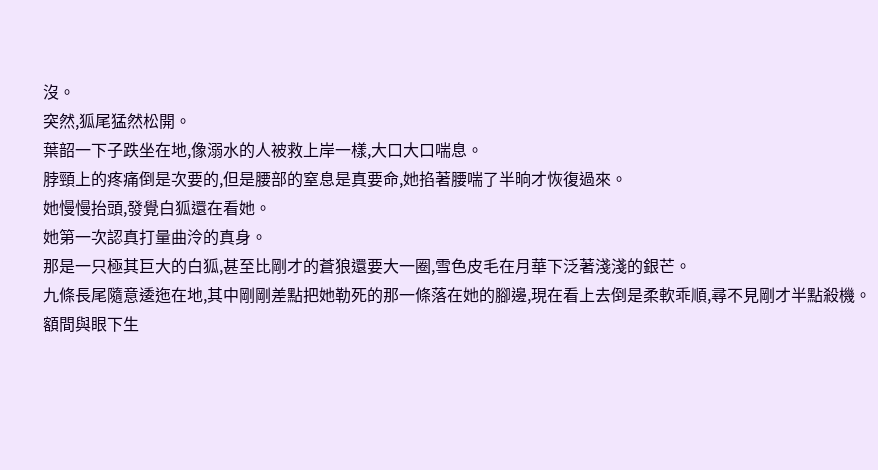沒。
突然,狐尾猛然松開。
葉韶一下子跌坐在地,像溺水的人被救上岸一樣,大口大口喘息。
脖頸上的疼痛倒是次要的,但是腰部的窒息是真要命,她掐著腰喘了半晌才恢復過來。
她慢慢抬頭,發覺白狐還在看她。
她第一次認真打量曲泠的真身。
那是一只極其巨大的白狐,甚至比剛才的蒼狼還要大一圈,雪色皮毛在月華下泛著淺淺的銀芒。
九條長尾隨意逶迤在地,其中剛剛差點把她勒死的那一條落在她的腳邊,現在看上去倒是柔軟乖順,尋不見剛才半點殺機。
額間與眼下生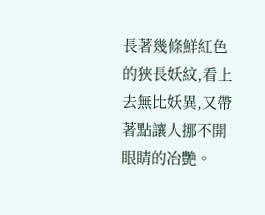長著幾條鮮紅色的狹長妖紋,看上去無比妖異,又帶著點讓人挪不開眼睛的冶艷。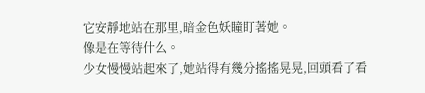它安靜地站在那里,暗金色妖瞳盯著她。
像是在等待什么。
少女慢慢站起來了,她站得有幾分搖搖晃晃,回頭看了看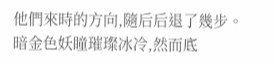他們來時的方向,隨后后退了幾步。
暗金色妖瞳璀璨冰冷,然而底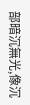部暗沉無光,像沉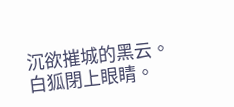沉欲摧城的黑云。
白狐閉上眼睛。